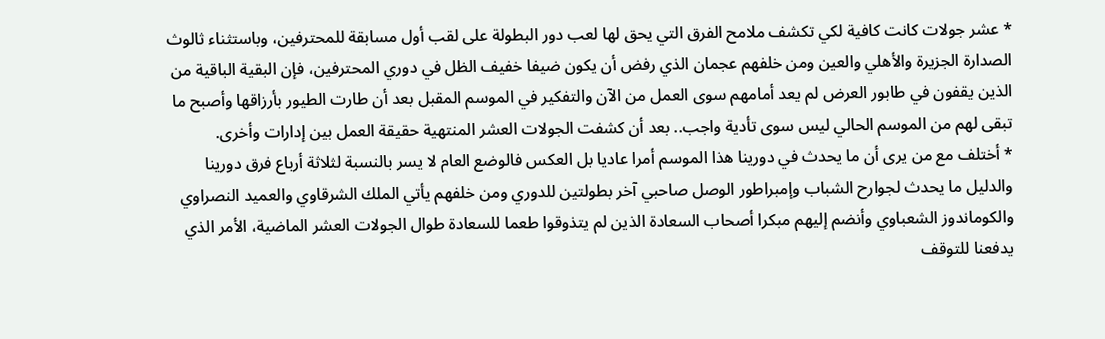* عشر جولات كانت كافية لكي تكشف ملامح الفرق التي يحق لها لعب دور البطولة على لقب أول مسابقة للمحترفين، وباستثناء ثالوث الصدارة الجزيرة والأهلي والعين ومن خلفهم عجمان الذي رفض أن يكون ضيفا خفيف الظل في دوري المحترفين، فإن البقية الباقية من الذين يقفون في طابور العرض لم يعد أمامهم سوى العمل من الآن والتفكير في الموسم المقبل بعد أن طارت الطيور بأرزاقها وأصبح ما تبقى لهم من الموسم الحالي ليس سوى تأدية واجب.. بعد أن كشفت الجولات العشر المنتهية حقيقة العمل بين إدارات وأخرى.
* أختلف مع من يرى أن ما يحدث في دورينا هذا الموسم أمرا عاديا بل العكس فالوضع العام لا يسر بالنسبة لثلاثة أرباع فرق دورينا والدليل ما يحدث لجوارح الشباب وإمبراطور الوصل صاحبي آخر بطولتين للدوري ومن خلفهم يأتي الملك الشرقاوي والعميد النصراوي والكوماندوز الشعباوي وأنضم إليهم مبكرا أصحاب السعادة الذين لم يتذوقوا طعما للسعادة طوال الجولات العشر الماضية، الأمر الذي يدفعنا للتوقف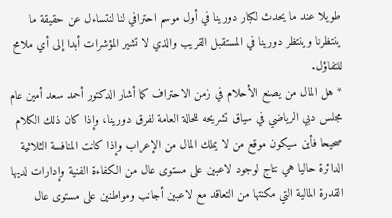طويلا عند ما يحدث لكبار دورينا في أول موسم احترافي لنا لنتساءل عن حقيقة ما ينتظرنا وينتظر دورينا في المستقبل القريب والذي لا تشير المؤشرات أبدا إلى أي ملامح للتفاؤل.
* هل المال من يصنع الأحلام في زمن الاحتراف كما أشار الدكتور أحمد سعد أمين عام مجلس دبي الرياضي في سياق تشريحه للحالة العامة لفرق دورينا، وإذا كان ذلك الكلام صحيحا فأين سيكون موقع من لا يملك المال من الإعراب وإذا كانت المنافسة الثلاثية الدائرة حاليا هي نتاج لوجود لاعبين على مستوى عال من الكفاءة الفنية وإدارات لديها القدرة المالية التي مكنتها من التعاقد مع لاعبين أجانب ومواطنين على مستوى عال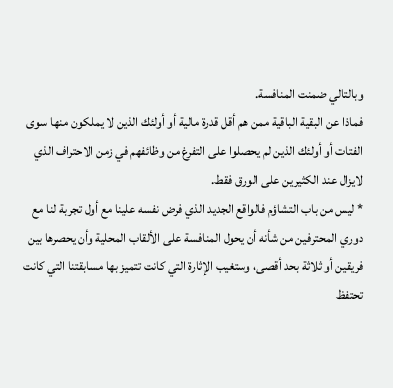وبالتالي ضمنت المنافسة.
فماذا عن البقية الباقية ممن هم أقل قدرة مالية أو أولئك الذين لا يملكون منها سوى الفتات أو أولئك الذين لم يحصلوا على التفرغ من وظائفهم في زمن الاحتراف الذي لايزال عند الكثيرين على الورق فقط.
* ليس من باب التشاؤم فالواقع الجديد الذي فرض نفسه علينا مع أول تجربة لنا مع دوري المحترفين من شأنه أن يحول المنافسة على الألقاب المحلية وأن يحصرها بين فريقين أو ثلاثة بحد أقصى، وستغيب الإثارة التي كانت تتميز بها مسابقتنا التي كانت تحتفظ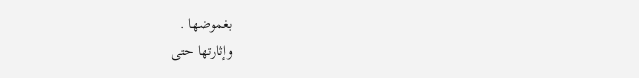بغموضها .
وإثارتها حتى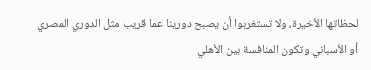لحظاتها الأخيرة، ولا تستغربوا أن يصبح دورينا عما قريب مثل الدوري المصري أو الأسباني وتكون المنافسة بين الأهلي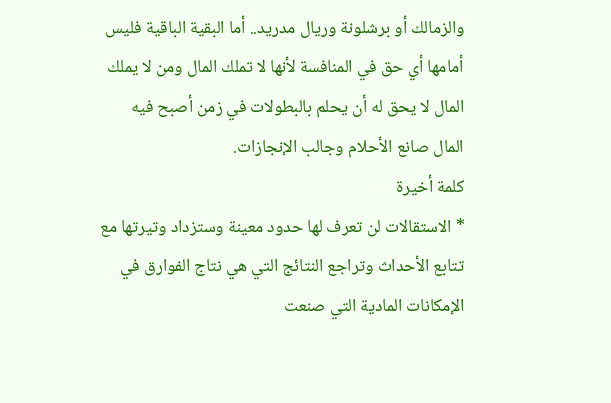والزمالك أو برشلونة وريال مدريد.. أما البقية الباقية فليس أمامها أي حق في المنافسة لأنها لا تملك المال ومن لا يملك المال لا يحق له أن يحلم بالبطولات في زمن أصبح فيه المال صانع الأحلام وجالب الإنجازات.
كلمة أخيرة
* الاستقالات لن تعرف لها حدود معينة وستزداد وتيرتها مع تتابع الأحداث وتراجع النتائج التي هي نتاج الفوارق في الإمكانات المادية التي صنعت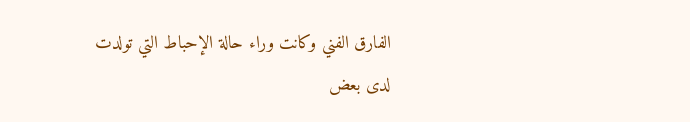الفارق الفني وكانت وراء حالة الإحباط التي تولدت لدى بعض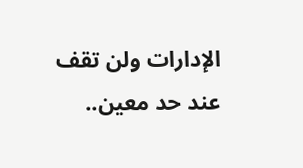الإدارات ولن تقف عند حد معين..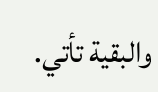والبقية تأتي.